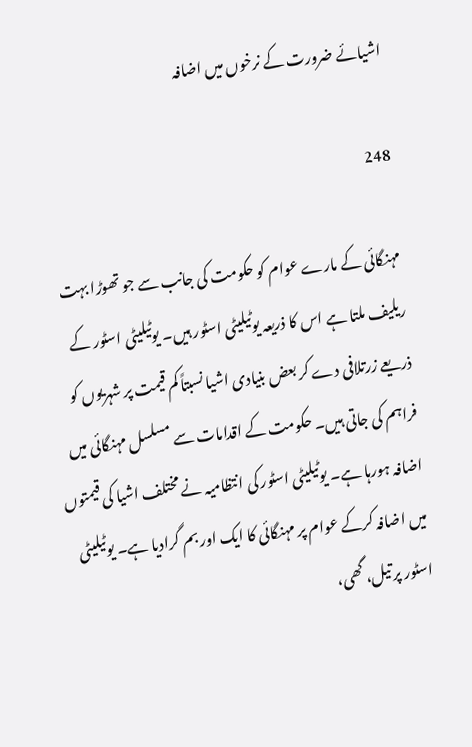اشیائے ضرورت کے نرخوں میں اضافہ

248

مہنگائی کے مارے عوام کو حکومت کی جانب سے جو تھوڑا بہت ریلیف ملتا ہے اس کا ذریعہ یوٹیلیٹی اسٹور ہیں۔ یوٹیلیٹی اسٹور کے ذریعے زرتلافی دے کر بعض بنیادی اشیا نسبتاً کم قیمت پر شہریوں کو فراہم کی جاتی ہیں۔ حکومت کے اقدامات سے مسلسل مہنگائی میں اضافہ ہورہا ہے۔ یوٹیلیٹی اسٹور کی انتظامیہ نے مختلف اشیا کی قیمتوں میں اضافہ کرکے عوام پر مہنگائی کا ایک اور بم گرادیا ہے۔ یوٹیلیٹی اسٹور پر تیل، گھی،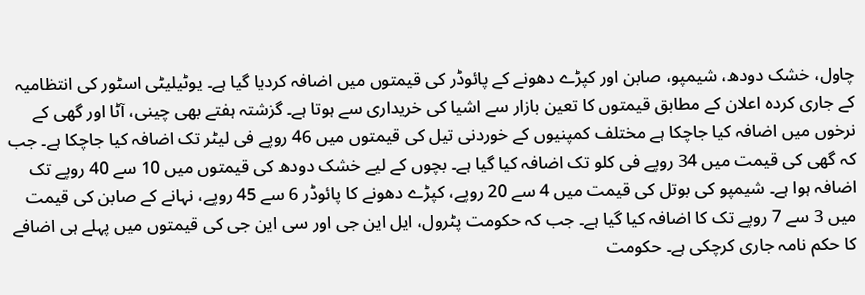چاول، خشک دودھ، شیمپو، صابن اور کپڑے دھونے کے پائوڈر کی قیمتوں میں اضافہ کردیا گیا ہے۔ یوٹیلیٹی اسٹور کی انتظامیہ کے جاری کردہ اعلان کے مطابق قیمتوں کا تعین بازار سے اشیا کی خریداری سے ہوتا ہے۔ گزشتہ ہفتے بھی چینی، آٹا اور گھی کے نرخوں میں اضافہ کیا جاچکا ہے مختلف کمپنیوں کے خوردنی تیل کی قیمتوں میں 46 روپے فی لیٹر تک اضافہ کیا جاچکا ہے۔ جب کہ گھی کی قیمت میں 34 روپے فی کلو تک اضافہ کیا گیا ہے۔ بچوں کے لیے خشک دودھ کی قیمتوں میں 10 سے 40 روپے تک اضافہ ہوا ہے۔ شیمپو کی بوتل کی قیمت میں 4 سے 20 روپے، کپڑے دھونے کا پائوڈر 6 سے 45 روپے، نہانے کے صابن کی قیمت میں 3 سے 7 روپے تک کا اضافہ کیا گیا ہے۔ جب کہ حکومت پٹرول، ایل این جی اور سی این جی کی قیمتوں میں پہلے ہی اضافے کا حکم نامہ جاری کرچکی ہے۔ حکومت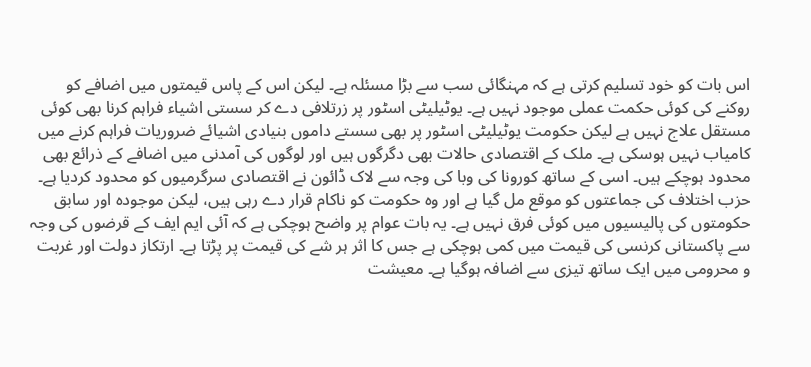اس بات کو خود تسلیم کرتی ہے کہ مہنگائی سب سے بڑا مسئلہ ہے۔ لیکن اس کے پاس قیمتوں میں اضافے کو روکنے کی کوئی حکمت عملی موجود نہیں ہے۔ یوٹیلیٹی اسٹور پر زرتلافی دے کر سستی اشیاء فراہم کرنا بھی کوئی مستقل علاج نہیں ہے لیکن حکومت یوٹیلیٹی اسٹور پر بھی سستے داموں بنیادی اشیائے ضروریات فراہم کرنے میں کامیاب نہیں ہوسکی ہے۔ ملک کے اقتصادی حالات بھی دگرگوں ہیں اور لوگوں کی آمدنی میں اضافے کے ذرائع بھی محدود ہوچکے ہیں۔ اسی کے ساتھ کورونا کی وبا کی وجہ سے لاک ڈائون نے اقتصادی سرگرمیوں کو محدود کردیا ہے۔ حزب اختلاف کی جماعتوں کو موقع مل گیا ہے اور وہ حکومت کو ناکام قرار دے رہی ہیں، لیکن موجودہ اور سابق حکومتوں کی پالیسیوں میں کوئی فرق نہیں ہے۔ یہ بات عوام پر واضح ہوچکی ہے کہ آئی ایم ایف کے قرضوں کی وجہ سے پاکستانی کرنسی کی قیمت میں کمی ہوچکی ہے جس کا اثر ہر شے کی قیمت پر پڑتا ہے۔ ارتکاز دولت اور غربت و محرومی میں ایک ساتھ تیزی سے اضافہ ہوگیا ہے۔ معیشت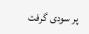پر سودی گرفت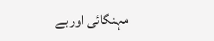مہنگائی اور بے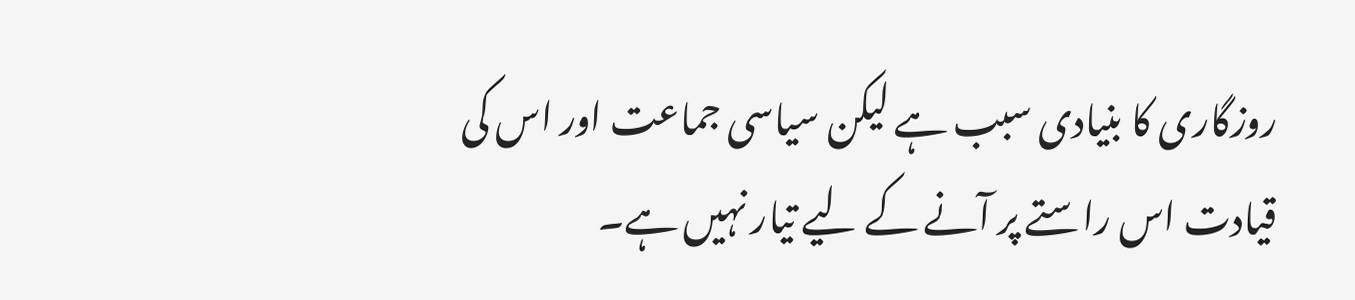روزگاری کا بنیادی سبب ہے لیکن سیاسی جماعت اور اس کی قیادت اس راستے پر آنے کے لیے تیار نہیں ہے۔